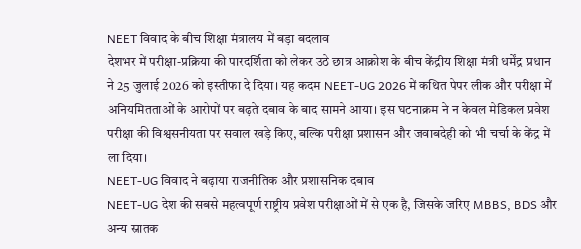NEET विवाद के बीच शिक्षा मंत्रालय में बड़ा बदलाव
देशभर में परीक्षा-प्रक्रिया की पारदर्शिता को लेकर उठे छात्र आक्रोश के बीच केंद्रीय शिक्षा मंत्री धर्मेंद्र प्रधान ने 25 जुलाई 2026 को इस्तीफा दे दिया। यह कदम NEET-UG 2026 में कथित पेपर लीक और परीक्षा में अनियमितताओं के आरोपों पर बढ़ते दबाव के बाद सामने आया। इस घटनाक्रम ने न केवल मेडिकल प्रवेश परीक्षा की विश्वसनीयता पर सवाल खड़े किए, बल्कि परीक्षा प्रशासन और जवाबदेही को भी चर्चा के केंद्र में ला दिया।
NEET-UG विवाद ने बढ़ाया राजनीतिक और प्रशासनिक दबाव
NEET-UG देश की सबसे महत्वपूर्ण राष्ट्रीय प्रवेश परीक्षाओं में से एक है, जिसके जरिए MBBS, BDS और अन्य स्नातक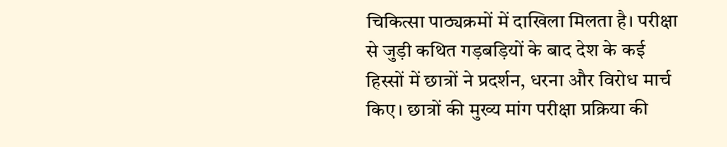चिकित्सा पाठ्यक्रमों में दाखिला मिलता है। परीक्षा से जुड़ी कथित गड़बड़ियों के बाद देश के कई हिस्सों में छात्रों ने प्रदर्शन, धरना और विरोध मार्च किए। छात्रों की मुख्य मांग परीक्षा प्रक्रिया की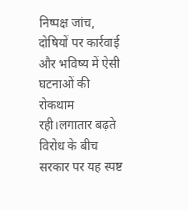निष्पक्ष जांच, दोषियों पर कार्रवाई और भविष्य में ऐसी घटनाओं की रोकथाम रही।लगातार बढ़ते विरोध के बीच सरकार पर यह स्पष्ट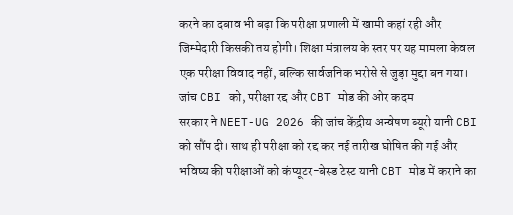करने का दबाव भी बढ़ा कि परीक्षा प्रणाली में खामी कहां रही और जिम्मेदारी किसकी तय होगी। शिक्षा मंत्रालय के स्तर पर यह मामला केवल एक परीक्षा विवाद नहीं, बल्कि सार्वजनिक भरोसे से जुड़ा मुद्दा बन गया।
जांच CBI को, परीक्षा रद्द और CBT मोड की ओर कदम
सरकार ने NEET-UG 2026 की जांच केंद्रीय अन्वेषण ब्यूरो यानी CBI को सौंप दी। साथ ही परीक्षा को रद्द कर नई तारीख घोषित की गई और भविष्य की परीक्षाओं को कंप्यूटर-बेस्ड टेस्ट यानी CBT मोड में कराने का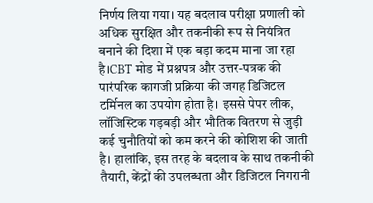निर्णय लिया गया। यह बदलाव परीक्षा प्रणाली को अधिक सुरक्षित और तकनीकी रूप से नियंत्रित बनाने की दिशा में एक बड़ा कदम माना जा रहा है।CBT मोड में प्रश्नपत्र और उत्तर-पत्रक की पारंपरिक कागजी प्रक्रिया की जगह डिजिटल टर्मिनल का उपयोग होता है। इससे पेपर लीक, लॉजिस्टिक गड़बड़ी और भौतिक वितरण से जुड़ी कई चुनौतियों को कम करने की कोशिश की जाती है। हालांकि, इस तरह के बदलाव के साथ तकनीकी तैयारी, केंद्रों की उपलब्धता और डिजिटल निगरानी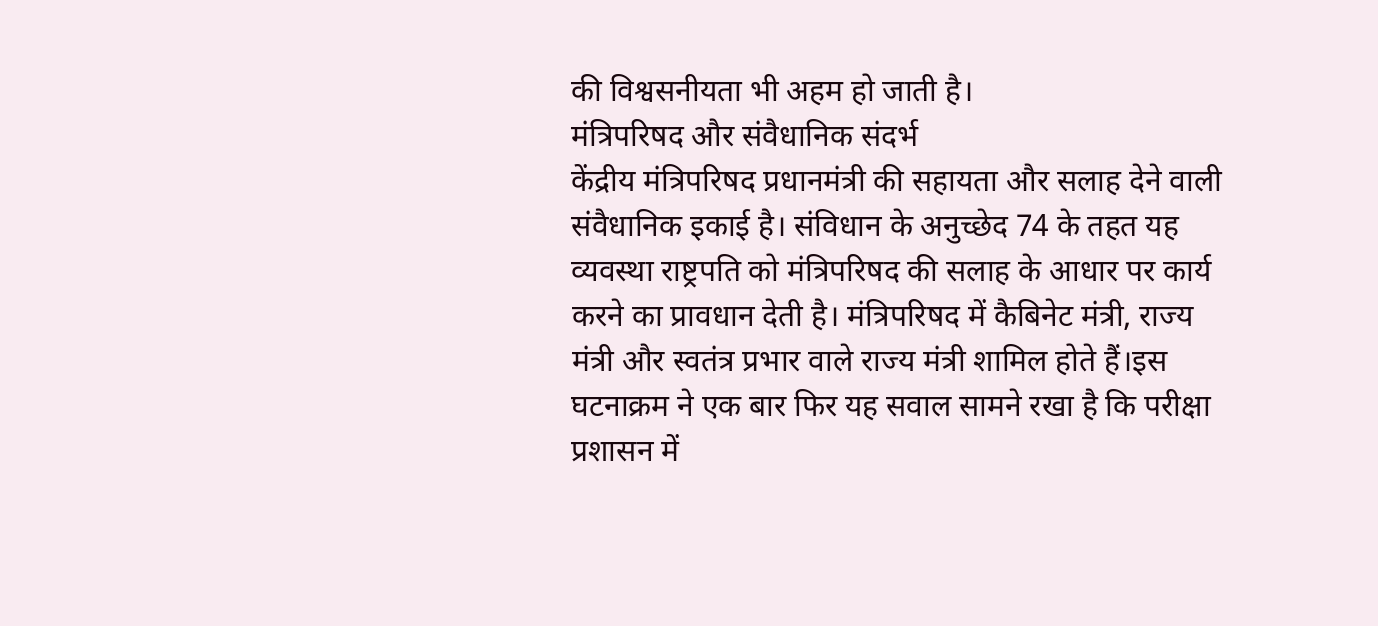की विश्वसनीयता भी अहम हो जाती है।
मंत्रिपरिषद और संवैधानिक संदर्भ
केंद्रीय मंत्रिपरिषद प्रधानमंत्री की सहायता और सलाह देने वाली संवैधानिक इकाई है। संविधान के अनुच्छेद 74 के तहत यह व्यवस्था राष्ट्रपति को मंत्रिपरिषद की सलाह के आधार पर कार्य करने का प्रावधान देती है। मंत्रिपरिषद में कैबिनेट मंत्री, राज्य मंत्री और स्वतंत्र प्रभार वाले राज्य मंत्री शामिल होते हैं।इस घटनाक्रम ने एक बार फिर यह सवाल सामने रखा है कि परीक्षा प्रशासन में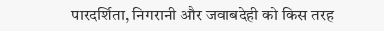पारदर्शिता, निगरानी और जवाबदेही को किस तरह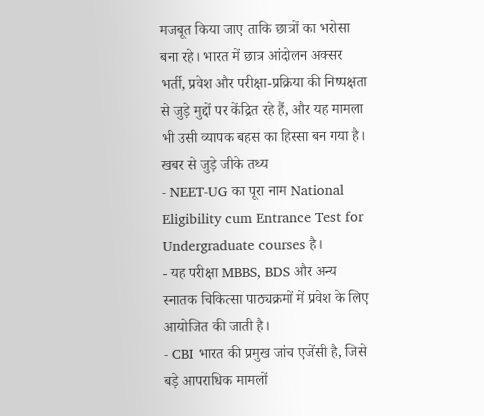मजबूत किया जाए ताकि छात्रों का भरोसा बना रहे। भारत में छात्र आंदोलन अक्सर भर्ती, प्रवेश और परीक्षा-प्रक्रिया की निष्पक्षता से जुड़े मुद्दों पर केंद्रित रहे हैं, और यह मामला भी उसी व्यापक बहस का हिस्सा बन गया है।
खबर से जुड़े जीके तथ्य
- NEET-UG का पूरा नाम National Eligibility cum Entrance Test for Undergraduate courses है।
- यह परीक्षा MBBS, BDS और अन्य स्नातक चिकित्सा पाठ्यक्रमों में प्रवेश के लिए आयोजित की जाती है।
- CBI भारत की प्रमुख जांच एजेंसी है, जिसे बड़े आपराधिक मामलों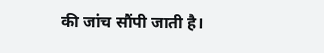की जांच सौंपी जाती है।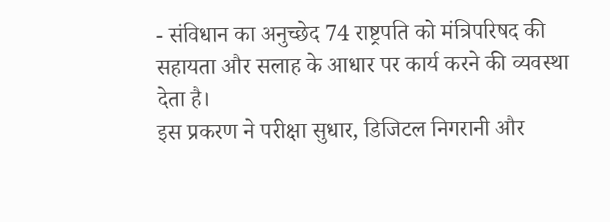- संविधान का अनुच्छेद 74 राष्ट्रपति को मंत्रिपरिषद की सहायता और सलाह के आधार पर कार्य करने की व्यवस्था देता है।
इस प्रकरण ने परीक्षा सुधार, डिजिटल निगरानी और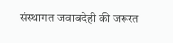संस्थागत जवाबदेही की जरूरत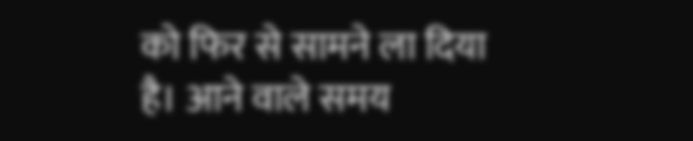को फिर से सामने ला दिया है। आने वाले समय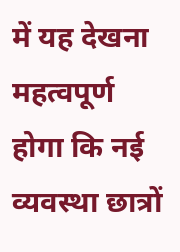में यह देखना महत्वपूर्ण होगा कि नई व्यवस्था छात्रों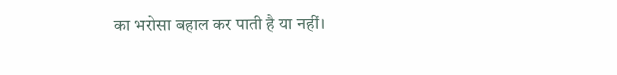का भरोसा बहाल कर पाती है या नहीं।